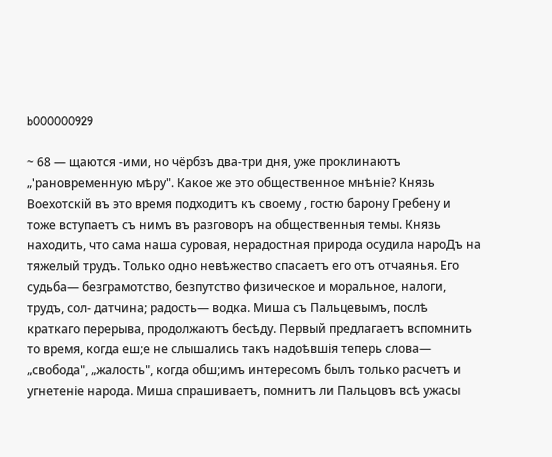b000000929

~ 68 — щаются -ими, но чёрбзъ два-три дня, уже проклинаютъ „'рановременную мѣру". Какое же это общественное мнѣніе? Князь Воехотскій въ это время подходитъ къ своему , гостю барону Гребену и тоже вступаетъ съ нимъ въ разговоръ на общественныя темы. Князь находить, что сама наша суровая, нерадостная природа осудила нароДъ на тяжелый трудъ. Только одно невѣжество спасаетъ его отъ отчаянья. Его судьба— безграмотство, безпутство физическое и моральное, налоги, трудъ, сол- датчина; радость— водка. Миша съ Пальцевымъ, послѣ краткаго перерыва, продолжаютъ бесѣду. Первый предлагаетъ вспомнить то время, когда еш;е не слышались такъ надоѣвшія теперь слова— „свобода", „жалость", когда обш;имъ интересомъ былъ только расчетъ и угнетеніе народа. Миша спрашиваетъ, помнитъ ли Пальцовъ всѣ ужасы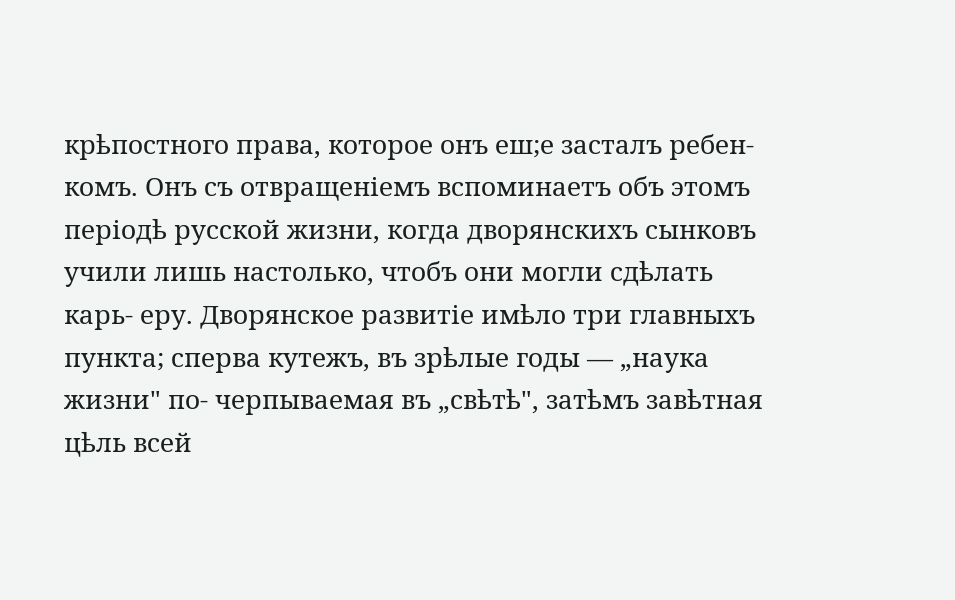крѣпостного права, которое онъ еш;е засталъ ребен- комъ. Онъ съ отвращеніемъ вспоминаетъ объ этомъ періодѣ русской жизни, когда дворянскихъ сынковъ учили лишь настолько, чтобъ они могли сдѣлать карь- еру. Дворянское развитіе имѣло три главныхъ пункта; сперва кутежъ, въ зрѣлые годы — „наука жизни" по- черпываемая въ „свѣтѣ", затѣмъ завѣтная цѣль всей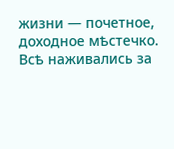жизни — почетное, доходное мѣстечко. Всѣ наживались за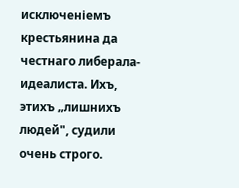исключеніемъ крестьянина да честнаго либерала- идеалиста. Ихъ, этихъ „лишнихъ людей", судили очень строго.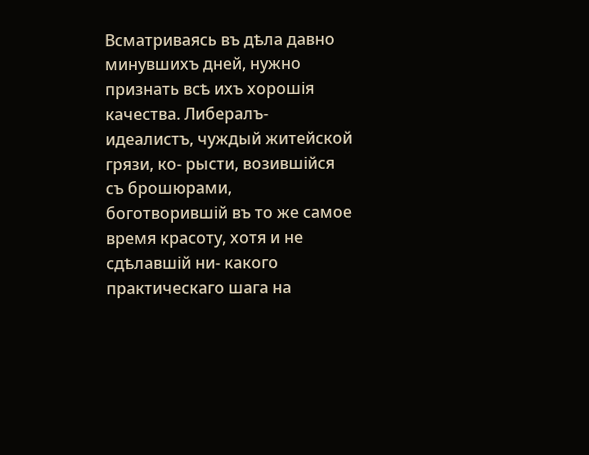Всматриваясь въ дѣла давно минувшихъ дней, нужно признать всѣ ихъ хорошія качества. Либералъ-идеалистъ, чуждый житейской грязи, ко- рысти, возившійся съ брошюрами, боготворившій въ то же самое время красоту, хотя и не сдѣлавшій ни- какого практическаго шага на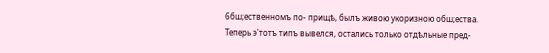6бш;ественномъ по- прищѣ, былъ живою укоризною обш;ества. Теперь э'тотъ типъ вывелся, остались только отдѣльные пред-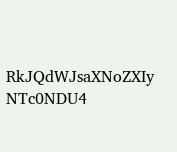RkJQdWJsaXNoZXIy NTc0NDU4